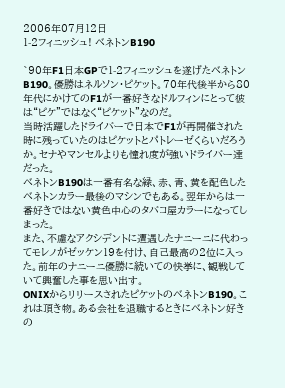2006年07月12日
1-2フィニッシュ! ベネトンB190

`90年F1日本GPで1-2フィニッシュを遂げたベネトンB190。優勝はネルソン・ピケット。70年代後半から80年代にかけてのF1が一番好きなドルフィンにとって彼は“ピケ”ではなく“ピケット”なのだ。
当時活躍したドライバーで日本でF1が再開催された時に残っていたのはピケットとパトレーゼくらいだろうか。セナやマンセルよりも憧れ度が強いドライバー達だった。
ベネトンB190は一番有名な緑、赤、青、黄を配色したベネトンカラー最後のマシンでもある。翌年からは一番好きではない黄色中心のタバコ屋カラーになってしまった。
また、不慮なアクシデントに遭遇したナニーニに代わってモレノがゼッケン19を付け、自己最高の2位に入った。前年のナニーニ優勝に続いての快挙に、観戦していて興奮した事を思い出す。
ONIXからリリースされたピケットのベネトンB190。これは頂き物。ある会社を退職するときにベネトン好きの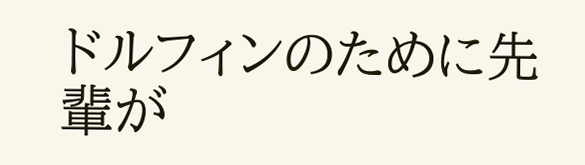ドルフィンのために先輩が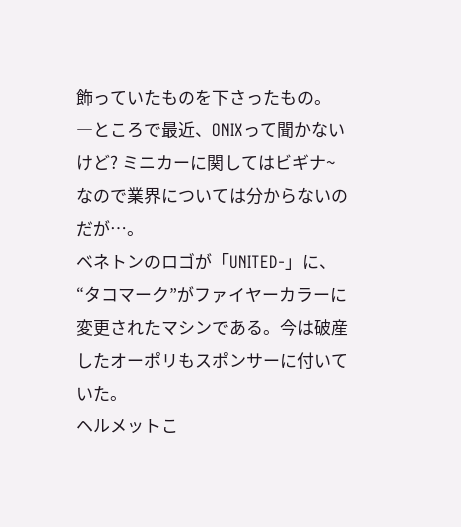飾っていたものを下さったもの。
―ところで最近、ONIXって聞かないけど? ミニカーに関してはビギナ~なので業界については分からないのだが…。
ベネトンのロゴが「UNITED-」に、“タコマーク”がファイヤーカラーに変更されたマシンである。今は破産したオーポリもスポンサーに付いていた。
ヘルメットこ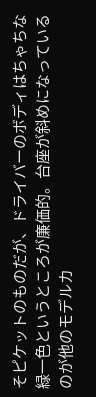そピケットのものだが、ドライバーのボディはちゃちな緑一色というところが廉価的。台座が斜めになっているのが他のモデルカ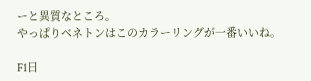ーと異質なところ。
やっぱりベネトンはこのカラーリングが一番いいね。

F1日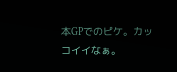本GPでのピケ。カッコイイなぁ。